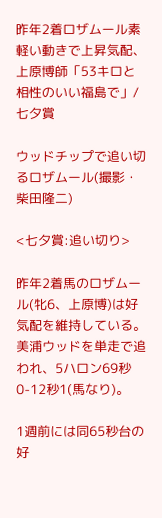昨年2着ロザムール素軽い動きで上昇気配、上原博師「53キロと相性のいい福島で」/七夕賞

ウッドチップで追い切るロザムール(撮影・柴田隆二)

<七夕賞:追い切り>

昨年2着馬のロザムール(牝6、上原博)は好気配を維持している。美浦ウッドを単走で追われ、5ハロン69秒0-12秒1(馬なり)。

1週前には同65秒台の好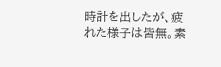時計を出したが、疲れた様子は皆無。素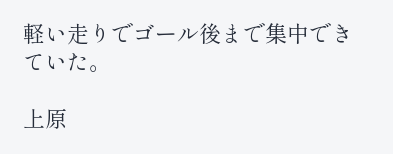軽い走りでゴール後まで集中できていた。

上原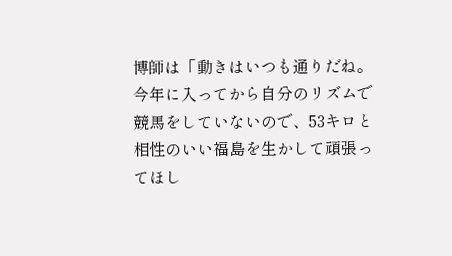博師は「動きはいつも通りだね。今年に入ってから自分のリズムで競馬をしていないので、53キロと相性のいい福島を生かして頑張ってほし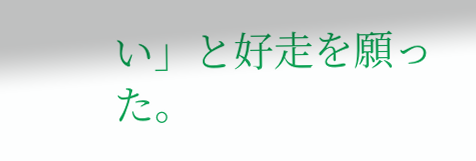い」と好走を願った。